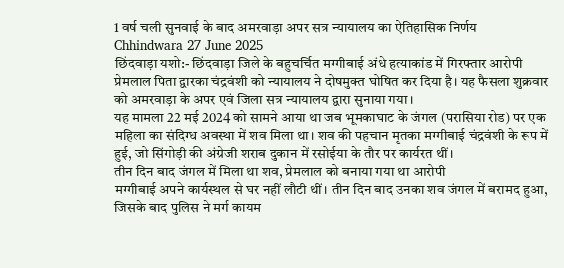1 वर्ष चली सुनवाई के बाद अमरवाड़ा अपर सत्र न्यायालय का ऐतिहासिक निर्णय
Chhindwara 27 June 2025
छिंदवाड़ा यशो:- छिंदवाड़ा जिले के बहुचर्चित मग्गीबाई अंधे हत्याकांड में गिरफ्तार आरोपी प्रेमलाल पिता द्वारका चंद्रवंशी को न्यायालय ने दोषमुक्त घोषित कर दिया है। यह फैसला शुक्रवार को अमरवाड़ा के अपर एवं जिला सत्र न्यायालय द्वारा सुनाया गया।
यह मामला 22 मई 2024 को सामने आया था जब भूमकाघाट के जंगल (परासिया रोड) पर एक महिला का संदिग्ध अवस्था में शव मिला था। शव की पहचान मृतका मग्गीबाई चंद्रवंशी के रूप में हुई, जो सिंगोड़ी की अंग्रेजी शराब दुकान में रसोईया के तौर पर कार्यरत थीं।
तीन दिन बाद जंगल में मिला था शव, प्रेमलाल को बनाया गया था आरोपी
मग्गीबाई अपने कार्यस्थल से घर नहीं लौटी थीं। तीन दिन बाद उनका शव जंगल में बरामद हुआ, जिसके बाद पुलिस ने मर्ग कायम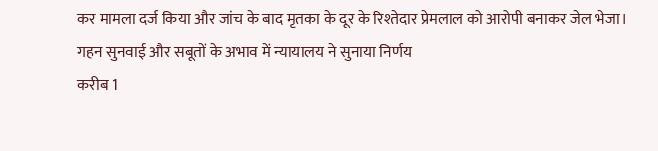कर मामला दर्ज किया और जांच के बाद मृतका के दूर के रिश्तेदार प्रेमलाल को आरोपी बनाकर जेल भेजा।
गहन सुनवाई और सबूतों के अभाव में न्यायालय ने सुनाया निर्णय
करीब 1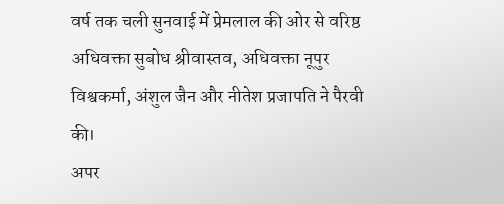वर्ष तक चली सुनवाई में प्रेमलाल की ओर से वरिष्ठ अधिवक्ता सुबोध श्रीवास्तव, अधिवक्ता नूपुर विश्वकर्मा, अंशुल जैन और नीतेश प्रजापति ने पैरवी की।
अपर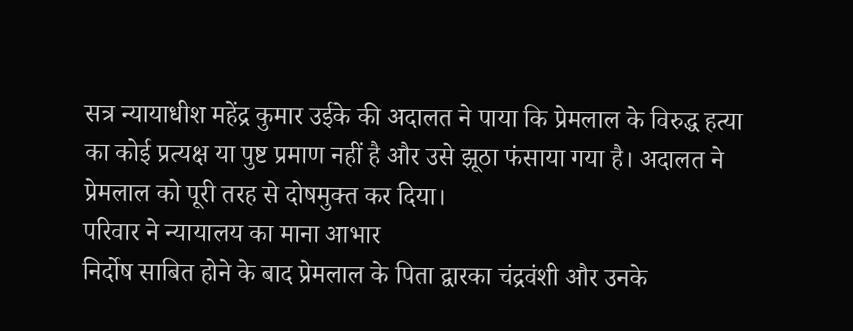सत्र न्यायाधीश महेंद्र कुमार उईके की अदालत ने पाया कि प्रेमलाल के विरुद्ध हत्या का कोई प्रत्यक्ष या पुष्ट प्रमाण नहीं है और उसे झूठा फंसाया गया है। अदालत ने प्रेमलाल को पूरी तरह से दोषमुक्त कर दिया।
परिवार ने न्यायालय का माना आभार
निर्दोष साबित होने के बाद प्रेमलाल के पिता द्वारका चंद्रवंशी और उनके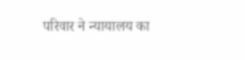परिवार ने न्यायालय का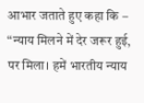आभार जताते हुए कहा कि –
“न्याय मिलने में देर जरूर हुई, पर मिला। हमें भारतीय न्याय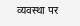व्यवस्था पर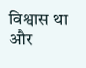विश्वास था और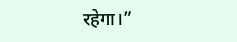रहेगा।”